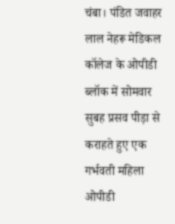चंबा। पंडित जवाहर लाल नेहरू मेडिकल कॉलेज के ओपीडी ब्लॉक में सोमवार सुबह प्रसव पीड़ा से कराहते हुए एक गर्भवती महिला ओपीडी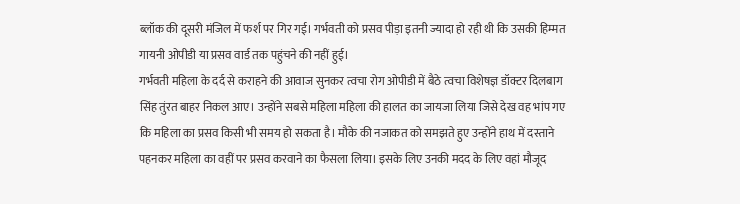ब्लॉक की दूसरी मंजिल में फर्श पर गिर गई। गर्भवती को प्रसव पीड़ा इतनी ज्यादा हो रही थी कि उसकी हिम्मत गायनी ओपीडी या प्रसव वार्ड तक पहुंचने की नहीं हुई।
गर्भवती महिला के दर्द से कराहने की आवाज सुनकर त्वचा रोग ओपीडी में बैठे त्वचा विशेषज्ञ डॉक्टर दिलबाग सिंह तुंरत बाहर निकल आए। उन्होंने सबसे महिला महिला की हालत का जायजा लिया जिसे देख वह भांप गए कि महिला का प्रसव किसी भी समय हो सकता है। मौके की नजाकत को समझते हुए उन्होंने हाथ में दस्ताने पहनकर महिला का वहीं पर प्रसव करवाने का फैसला लिया। इसके लिए उनकी मदद के लिए वहां मौजूद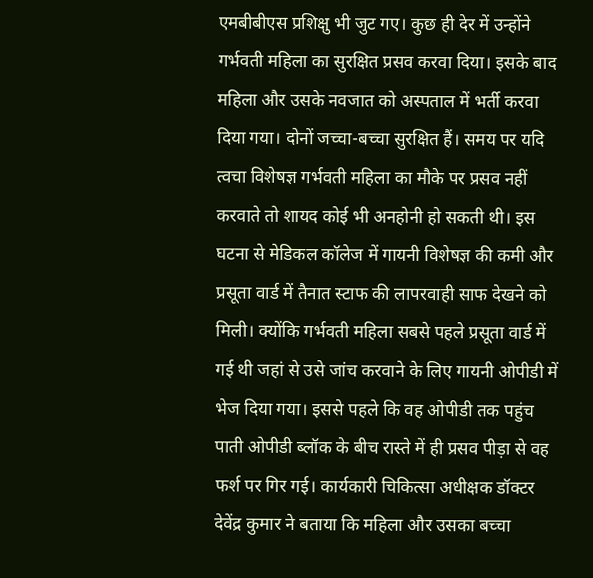एमबीबीएस प्रशिक्षु भी जुट गए। कुछ ही देर में उन्होंने गर्भवती महिला का सुरक्षित प्रसव करवा दिया। इसके बाद महिला और उसके नवजात को अस्पताल में भर्ती करवा दिया गया। दोनों जच्चा-बच्चा सुरक्षित हैं। समय पर यदि त्वचा विशेषज्ञ गर्भवती महिला का मौके पर प्रसव नहीं करवाते तो शायद कोई भी अनहोनी हो सकती थी। इस घटना से मेडिकल कॉलेज में गायनी विशेषज्ञ की कमी और प्रसूता वार्ड में तैनात स्टाफ की लापरवाही साफ देखने को मिली। क्योंकि गर्भवती महिला सबसे पहले प्रसूता वार्ड में गई थी जहां से उसे जांच करवाने के लिए गायनी ओपीडी में भेज दिया गया। इससे पहले कि वह ओपीडी तक पहुंच पाती ओपीडी ब्लॉक के बीच रास्ते में ही प्रसव पीड़ा से वह फर्श पर गिर गई। कार्यकारी चिकित्सा अधीक्षक डॉक्टर देवेंद्र कुमार ने बताया कि महिला और उसका बच्चा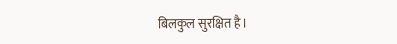बिलकुल सुरक्षित है।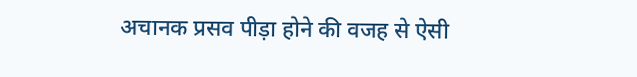अचानक प्रसव पीड़ा होने की वजह से ऐसी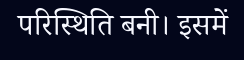परिस्थिति बनी। इसमें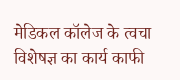मेडिकल कॉलेज के त्वचा विशेषज्ञ का कार्य काफी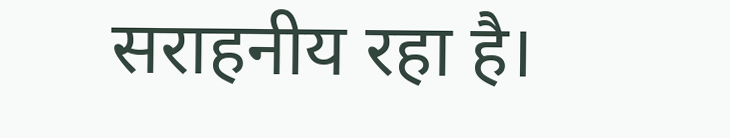सराहनीय रहा है।